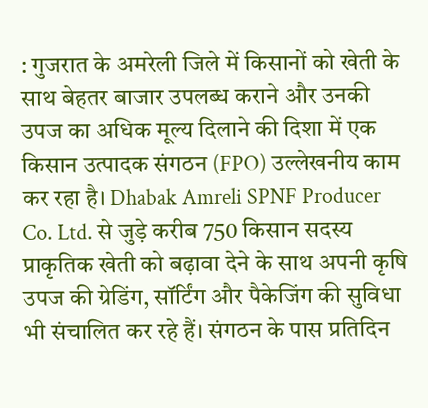: गुजरात के अमरेली जिले में किसानों को खेती के साथ बेहतर बाजार उपलब्ध कराने और उनकी उपज का अधिक मूल्य दिलाने की दिशा में एक किसान उत्पादक संगठन (FPO) उल्लेखनीय काम कर रहा है। Dhabak Amreli SPNF Producer Co. Ltd. से जुड़े करीब 750 किसान सदस्य प्राकृतिक खेती को बढ़ावा देने के साथ अपनी कृषि उपज की ग्रेडिंग, सॉर्टिंग और पैकेजिंग की सुविधा भी संचालित कर रहे हैं। संगठन के पास प्रतिदिन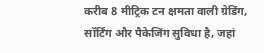करीब 8 मीट्रिक टन क्षमता वाली ग्रेडिंग, सॉर्टिंग और पैकेजिंग सुविधा है, जहां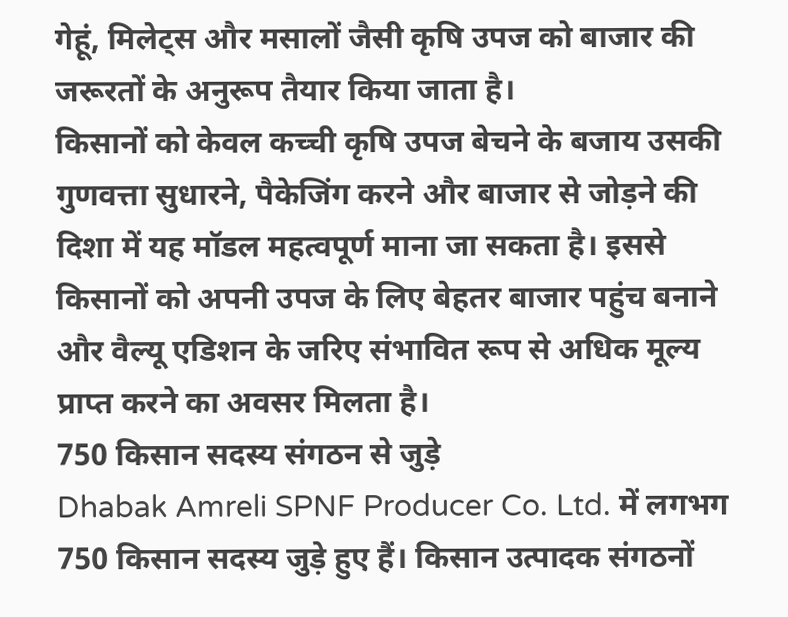गेहूं, मिलेट्स और मसालों जैसी कृषि उपज को बाजार की जरूरतों के अनुरूप तैयार किया जाता है।
किसानों को केवल कच्ची कृषि उपज बेचने के बजाय उसकी गुणवत्ता सुधारने, पैकेजिंग करने और बाजार से जोड़ने की दिशा में यह मॉडल महत्वपूर्ण माना जा सकता है। इससे किसानों को अपनी उपज के लिए बेहतर बाजार पहुंच बनाने और वैल्यू एडिशन के जरिए संभावित रूप से अधिक मूल्य प्राप्त करने का अवसर मिलता है।
750 किसान सदस्य संगठन से जुड़े
Dhabak Amreli SPNF Producer Co. Ltd. में लगभग 750 किसान सदस्य जुड़े हुए हैं। किसान उत्पादक संगठनों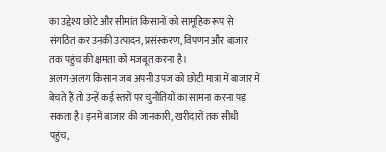का उद्देश्य छोटे और सीमांत किसानों को सामूहिक रूप से संगठित कर उनकी उत्पादन, प्रसंस्करण, विपणन और बाजार तक पहुंच की क्षमता को मजबूत करना है।
अलग-अलग किसान जब अपनी उपज को छोटी मात्रा में बाजार में बेचते हैं तो उन्हें कई स्तरों पर चुनौतियों का सामना करना पड़ सकता है। इनमें बाजार की जानकारी, खरीदारों तक सीधी पहुंच,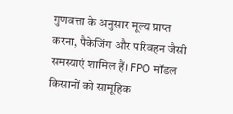गुणवत्ता के अनुसार मूल्य प्राप्त करना, पैकेजिंग और परिवहन जैसी समस्याएं शामिल हैं। FPO मॉडल किसानों को सामूहिक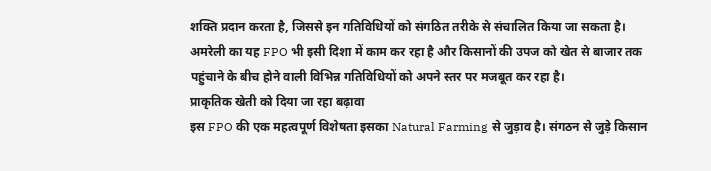शक्ति प्रदान करता है, जिससे इन गतिविधियों को संगठित तरीके से संचालित किया जा सकता है।
अमरेली का यह FPO भी इसी दिशा में काम कर रहा है और किसानों की उपज को खेत से बाजार तक पहुंचाने के बीच होने वाली विभिन्न गतिविधियों को अपने स्तर पर मजबूत कर रहा है।
प्राकृतिक खेती को दिया जा रहा बढ़ावा
इस FPO की एक महत्वपूर्ण विशेषता इसका Natural Farming से जुड़ाव है। संगठन से जुड़े किसान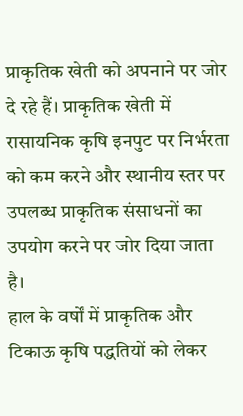प्राकृतिक खेती को अपनाने पर जोर दे रहे हैं। प्राकृतिक खेती में रासायनिक कृषि इनपुट पर निर्भरता को कम करने और स्थानीय स्तर पर उपलब्ध प्राकृतिक संसाधनों का उपयोग करने पर जोर दिया जाता है।
हाल के वर्षों में प्राकृतिक और टिकाऊ कृषि पद्धतियों को लेकर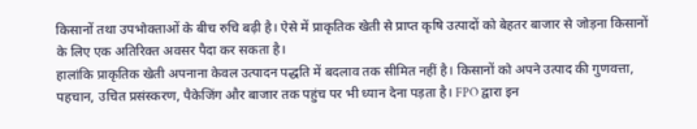किसानों तथा उपभोक्ताओं के बीच रुचि बढ़ी है। ऐसे में प्राकृतिक खेती से प्राप्त कृषि उत्पादों को बेहतर बाजार से जोड़ना किसानों के लिए एक अतिरिक्त अवसर पैदा कर सकता है।
हालांकि प्राकृतिक खेती अपनाना केवल उत्पादन पद्धति में बदलाव तक सीमित नहीं है। किसानों को अपने उत्पाद की गुणवत्ता, पहचान, उचित प्रसंस्करण, पैकेजिंग और बाजार तक पहुंच पर भी ध्यान देना पड़ता है। FPO द्वारा इन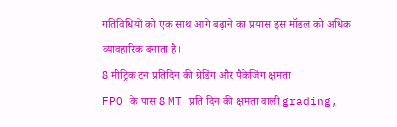गतिविधियों को एक साथ आगे बढ़ाने का प्रयास इस मॉडल को अधिक व्यावहारिक बनाता है।
8 मीट्रिक टन प्रतिदिन की ग्रेडिंग और पैकेजिंग क्षमता
FPO के पास 8 MT प्रति दिन की क्षमता वाली grading,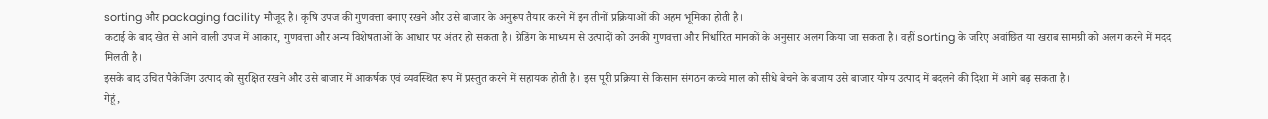sorting और packaging facility मौजूद है। कृषि उपज की गुणवत्ता बनाए रखने और उसे बाजार के अनुरूप तैयार करने में इन तीनों प्रक्रियाओं की अहम भूमिका होती है।
कटाई के बाद खेत से आने वाली उपज में आकार, गुणवत्ता और अन्य विशेषताओं के आधार पर अंतर हो सकता है। ग्रेडिंग के माध्यम से उत्पादों को उनकी गुणवत्ता और निर्धारित मानकों के अनुसार अलग किया जा सकता है। वहीं sorting के जरिए अवांछित या खराब सामग्री को अलग करने में मदद मिलती है।
इसके बाद उचित पैकेजिंग उत्पाद को सुरक्षित रखने और उसे बाजार में आकर्षक एवं व्यवस्थित रूप में प्रस्तुत करने में सहायक होती है। इस पूरी प्रक्रिया से किसान संगठन कच्चे माल को सीधे बेचने के बजाय उसे बाजार योग्य उत्पाद में बदलने की दिशा में आगे बढ़ सकता है।
गेहूं,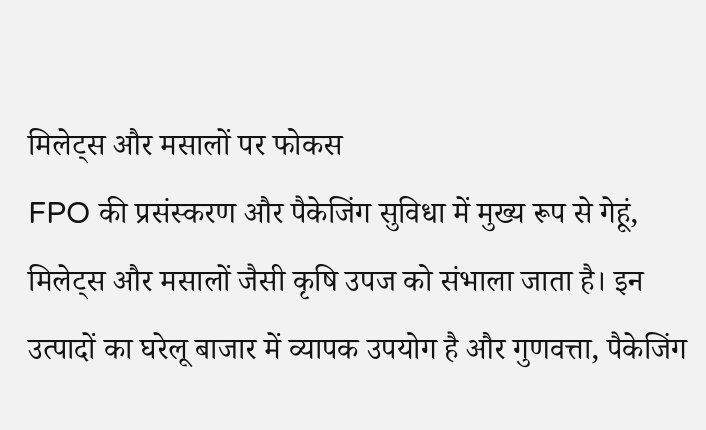मिलेट्स और मसालों पर फोकस
FPO की प्रसंस्करण और पैकेजिंग सुविधा में मुख्य रूप से गेहूं, मिलेट्स और मसालों जैसी कृषि उपज को संभाला जाता है। इन उत्पादों का घरेलू बाजार में व्यापक उपयोग है और गुणवत्ता, पैकेजिंग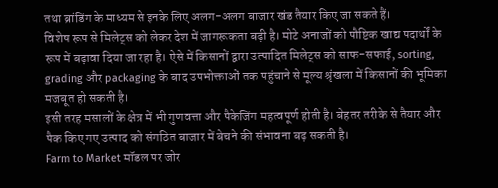तथा ब्रांडिंग के माध्यम से इनके लिए अलग-अलग बाजार खंड तैयार किए जा सकते हैं।
विशेष रूप से मिलेट्स को लेकर देश में जागरूकता बढ़ी है। मोटे अनाजों को पौष्टिक खाद्य पदार्थों के रूप में बढ़ावा दिया जा रहा है। ऐसे में किसानों द्वारा उत्पादित मिलेट्स को साफ-सफाई, sorting, grading और packaging के बाद उपभोक्ताओं तक पहुंचाने से मूल्य श्रृंखला में किसानों की भूमिका मजबूत हो सकती है।
इसी तरह मसालों के क्षेत्र में भी गुणवत्ता और पैकेजिंग महत्वपूर्ण होती है। बेहतर तरीके से तैयार और पैक किए गए उत्पाद को संगठित बाजार में बेचने की संभावना बढ़ सकती है।
Farm to Market मॉडल पर जोर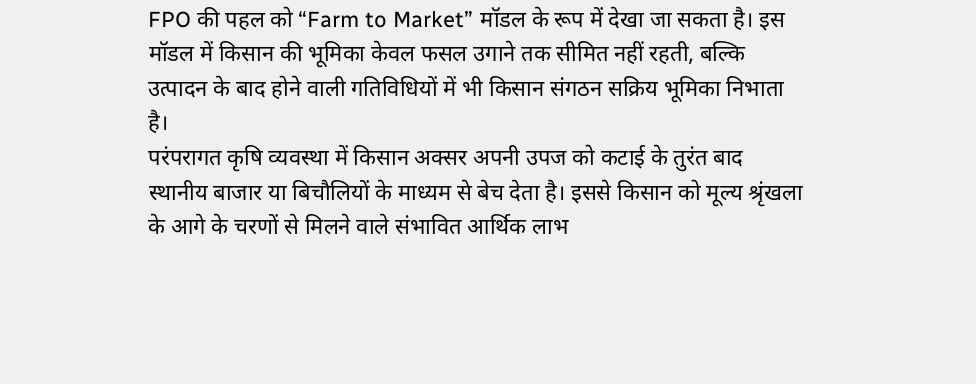FPO की पहल को “Farm to Market” मॉडल के रूप में देखा जा सकता है। इस मॉडल में किसान की भूमिका केवल फसल उगाने तक सीमित नहीं रहती, बल्कि उत्पादन के बाद होने वाली गतिविधियों में भी किसान संगठन सक्रिय भूमिका निभाता है।
परंपरागत कृषि व्यवस्था में किसान अक्सर अपनी उपज को कटाई के तुरंत बाद स्थानीय बाजार या बिचौलियों के माध्यम से बेच देता है। इससे किसान को मूल्य श्रृंखला के आगे के चरणों से मिलने वाले संभावित आर्थिक लाभ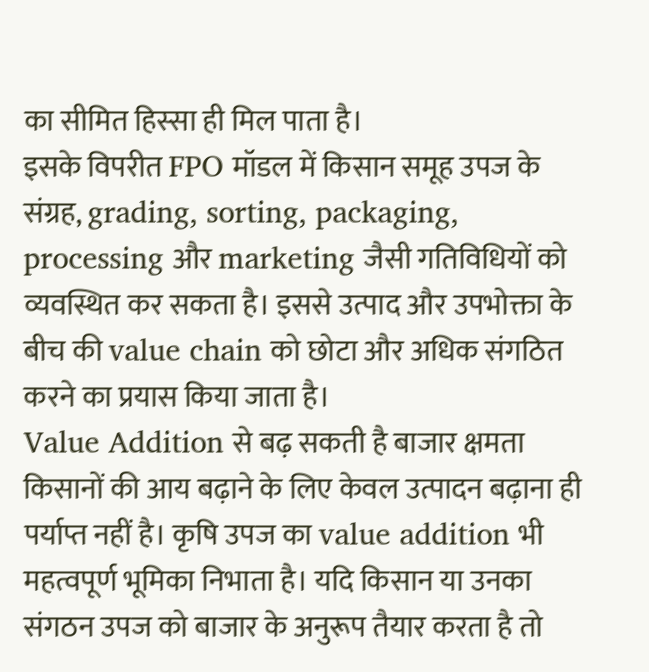का सीमित हिस्सा ही मिल पाता है।
इसके विपरीत FPO मॉडल में किसान समूह उपज के संग्रह, grading, sorting, packaging, processing और marketing जैसी गतिविधियों को व्यवस्थित कर सकता है। इससे उत्पाद और उपभोक्ता के बीच की value chain को छोटा और अधिक संगठित करने का प्रयास किया जाता है।
Value Addition से बढ़ सकती है बाजार क्षमता
किसानों की आय बढ़ाने के लिए केवल उत्पादन बढ़ाना ही पर्याप्त नहीं है। कृषि उपज का value addition भी महत्वपूर्ण भूमिका निभाता है। यदि किसान या उनका संगठन उपज को बाजार के अनुरूप तैयार करता है तो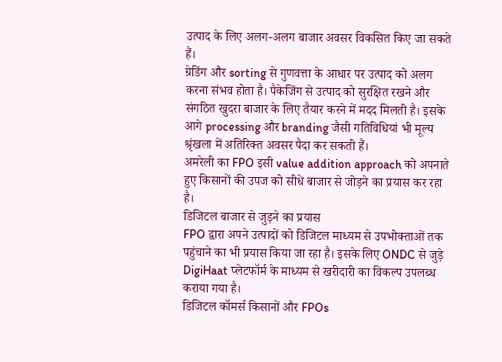उत्पाद के लिए अलग-अलग बाजार अवसर विकसित किए जा सकते हैं।
ग्रेडिंग और sorting से गुणवत्ता के आधार पर उत्पाद को अलग करना संभव होता है। पैकेजिंग से उत्पाद को सुरक्षित रखने और संगठित खुदरा बाजार के लिए तैयार करने में मदद मिलती है। इसके आगे processing और branding जैसी गतिविधियां भी मूल्य श्रृंखला में अतिरिक्त अवसर पैदा कर सकती हैं।
अमरेली का FPO इसी value addition approach को अपनाते हुए किसानों की उपज को सीधे बाजार से जोड़ने का प्रयास कर रहा है।
डिजिटल बाजार से जुड़ने का प्रयास
FPO द्वारा अपने उत्पादों को डिजिटल माध्यम से उपभोक्ताओं तक पहुंचाने का भी प्रयास किया जा रहा है। इसके लिए ONDC से जुड़े DigiHaat प्लेटफॉर्म के माध्यम से खरीदारी का विकल्प उपलब्ध कराया गया है।
डिजिटल कॉमर्स किसानों और FPOs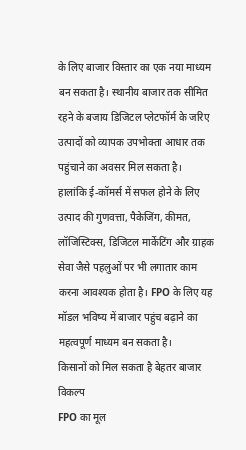के लिए बाजार विस्तार का एक नया माध्यम बन सकता है। स्थानीय बाजार तक सीमित रहने के बजाय डिजिटल प्लेटफॉर्म के जरिए उत्पादों को व्यापक उपभोक्ता आधार तक पहुंचाने का अवसर मिल सकता है।
हालांकि ई-कॉमर्स में सफल होने के लिए उत्पाद की गुणवत्ता, पैकेजिंग, कीमत, लॉजिस्टिक्स, डिजिटल मार्केटिंग और ग्राहक सेवा जैसे पहलुओं पर भी लगातार काम करना आवश्यक होता है। FPO के लिए यह मॉडल भविष्य में बाजार पहुंच बढ़ाने का महत्वपूर्ण माध्यम बन सकता है।
किसानों को मिल सकता है बेहतर बाजार विकल्प
FPO का मूल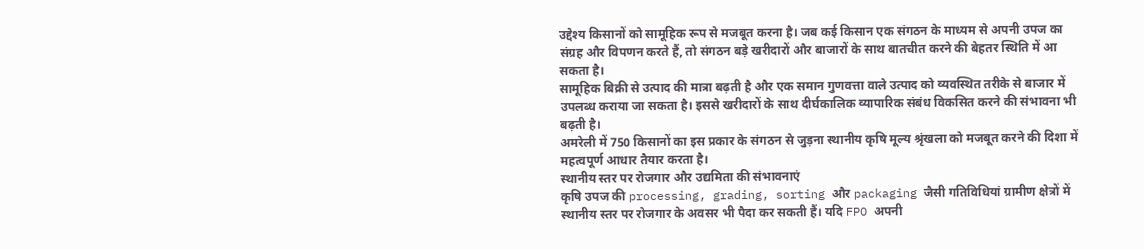उद्देश्य किसानों को सामूहिक रूप से मजबूत करना है। जब कई किसान एक संगठन के माध्यम से अपनी उपज का संग्रह और विपणन करते हैं, तो संगठन बड़े खरीदारों और बाजारों के साथ बातचीत करने की बेहतर स्थिति में आ सकता है।
सामूहिक बिक्री से उत्पाद की मात्रा बढ़ती है और एक समान गुणवत्ता वाले उत्पाद को व्यवस्थित तरीके से बाजार में उपलब्ध कराया जा सकता है। इससे खरीदारों के साथ दीर्घकालिक व्यापारिक संबंध विकसित करने की संभावना भी बढ़ती है।
अमरेली में 750 किसानों का इस प्रकार के संगठन से जुड़ना स्थानीय कृषि मूल्य श्रृंखला को मजबूत करने की दिशा में महत्वपूर्ण आधार तैयार करता है।
स्थानीय स्तर पर रोजगार और उद्यमिता की संभावनाएं
कृषि उपज की processing, grading, sorting और packaging जैसी गतिविधियां ग्रामीण क्षेत्रों में स्थानीय स्तर पर रोजगार के अवसर भी पैदा कर सकती हैं। यदि FPO अपनी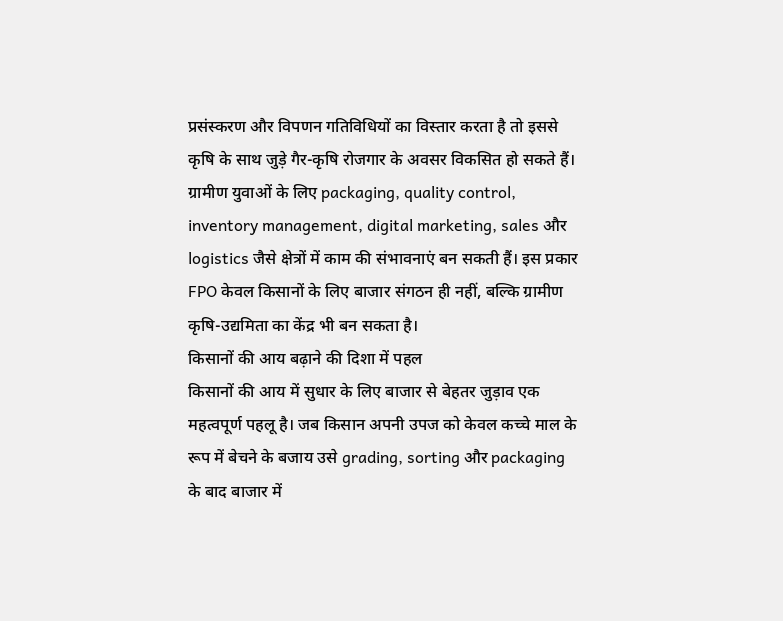प्रसंस्करण और विपणन गतिविधियों का विस्तार करता है तो इससे कृषि के साथ जुड़े गैर-कृषि रोजगार के अवसर विकसित हो सकते हैं।
ग्रामीण युवाओं के लिए packaging, quality control, inventory management, digital marketing, sales और logistics जैसे क्षेत्रों में काम की संभावनाएं बन सकती हैं। इस प्रकार FPO केवल किसानों के लिए बाजार संगठन ही नहीं, बल्कि ग्रामीण कृषि-उद्यमिता का केंद्र भी बन सकता है।
किसानों की आय बढ़ाने की दिशा में पहल
किसानों की आय में सुधार के लिए बाजार से बेहतर जुड़ाव एक महत्वपूर्ण पहलू है। जब किसान अपनी उपज को केवल कच्चे माल के रूप में बेचने के बजाय उसे grading, sorting और packaging के बाद बाजार में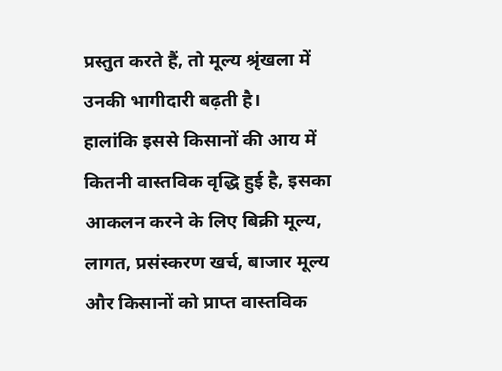प्रस्तुत करते हैं, तो मूल्य श्रृंखला में उनकी भागीदारी बढ़ती है।
हालांकि इससे किसानों की आय में कितनी वास्तविक वृद्धि हुई है, इसका आकलन करने के लिए बिक्री मूल्य, लागत, प्रसंस्करण खर्च, बाजार मूल्य और किसानों को प्राप्त वास्तविक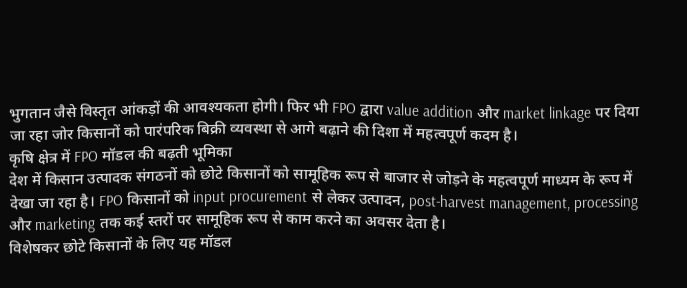भुगतान जैसे विस्तृत आंकड़ों की आवश्यकता होगी। फिर भी FPO द्वारा value addition और market linkage पर दिया जा रहा जोर किसानों को पारंपरिक बिक्री व्यवस्था से आगे बढ़ाने की दिशा में महत्वपूर्ण कदम है।
कृषि क्षेत्र में FPO मॉडल की बढ़ती भूमिका
देश में किसान उत्पादक संगठनों को छोटे किसानों को सामूहिक रूप से बाजार से जोड़ने के महत्वपूर्ण माध्यम के रूप में देखा जा रहा है। FPO किसानों को input procurement से लेकर उत्पादन, post-harvest management, processing और marketing तक कई स्तरों पर सामूहिक रूप से काम करने का अवसर देता है।
विशेषकर छोटे किसानों के लिए यह मॉडल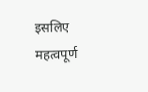इसलिए महत्वपूर्ण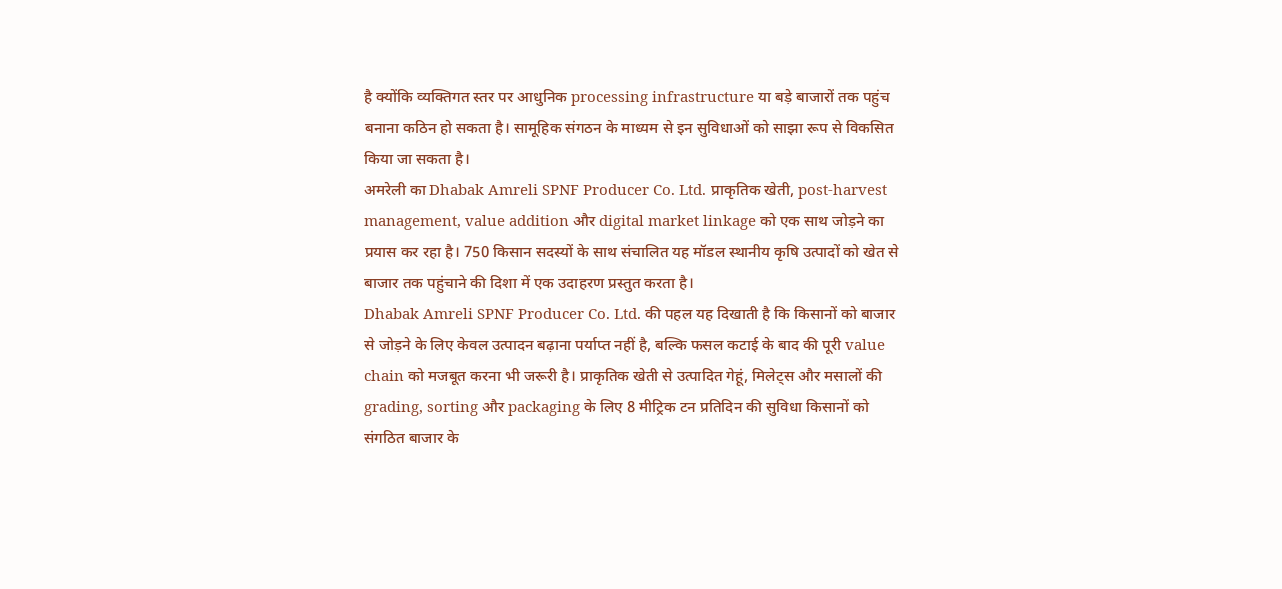है क्योंकि व्यक्तिगत स्तर पर आधुनिक processing infrastructure या बड़े बाजारों तक पहुंच बनाना कठिन हो सकता है। सामूहिक संगठन के माध्यम से इन सुविधाओं को साझा रूप से विकसित किया जा सकता है।
अमरेली का Dhabak Amreli SPNF Producer Co. Ltd. प्राकृतिक खेती, post-harvest management, value addition और digital market linkage को एक साथ जोड़ने का प्रयास कर रहा है। 750 किसान सदस्यों के साथ संचालित यह मॉडल स्थानीय कृषि उत्पादों को खेत से बाजार तक पहुंचाने की दिशा में एक उदाहरण प्रस्तुत करता है।
Dhabak Amreli SPNF Producer Co. Ltd. की पहल यह दिखाती है कि किसानों को बाजार से जोड़ने के लिए केवल उत्पादन बढ़ाना पर्याप्त नहीं है, बल्कि फसल कटाई के बाद की पूरी value chain को मजबूत करना भी जरूरी है। प्राकृतिक खेती से उत्पादित गेहूं, मिलेट्स और मसालों की grading, sorting और packaging के लिए 8 मीट्रिक टन प्रतिदिन की सुविधा किसानों को संगठित बाजार के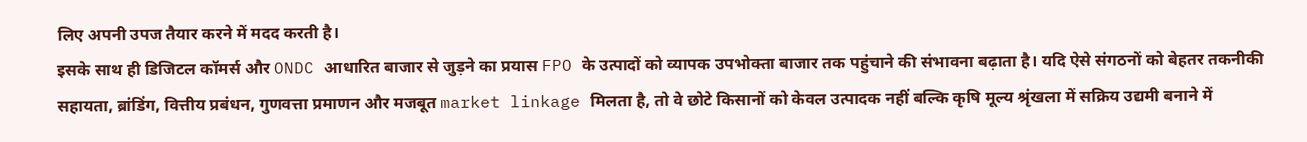लिए अपनी उपज तैयार करने में मदद करती है।
इसके साथ ही डिजिटल कॉमर्स और ONDC आधारित बाजार से जुड़ने का प्रयास FPO के उत्पादों को व्यापक उपभोक्ता बाजार तक पहुंचाने की संभावना बढ़ाता है। यदि ऐसे संगठनों को बेहतर तकनीकी सहायता, ब्रांडिंग, वित्तीय प्रबंधन, गुणवत्ता प्रमाणन और मजबूत market linkage मिलता है, तो वे छोटे किसानों को केवल उत्पादक नहीं बल्कि कृषि मूल्य श्रृंखला में सक्रिय उद्यमी बनाने में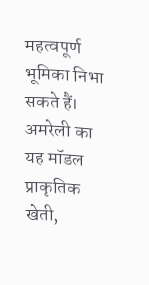महत्वपूर्ण भूमिका निभा सकते हैं।
अमरेली का यह मॉडल प्राकृतिक खेती,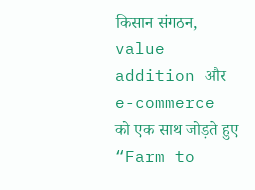किसान संगठन, value addition और e-commerce को एक साथ जोड़ते हुए “Farm to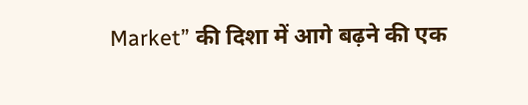Market” की दिशा में आगे बढ़ने की एक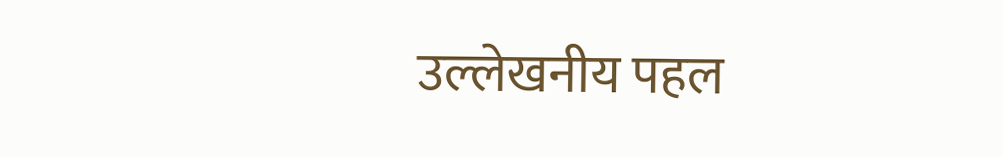उल्लेखनीय पहल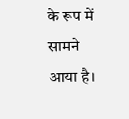के रूप में सामने आया है।